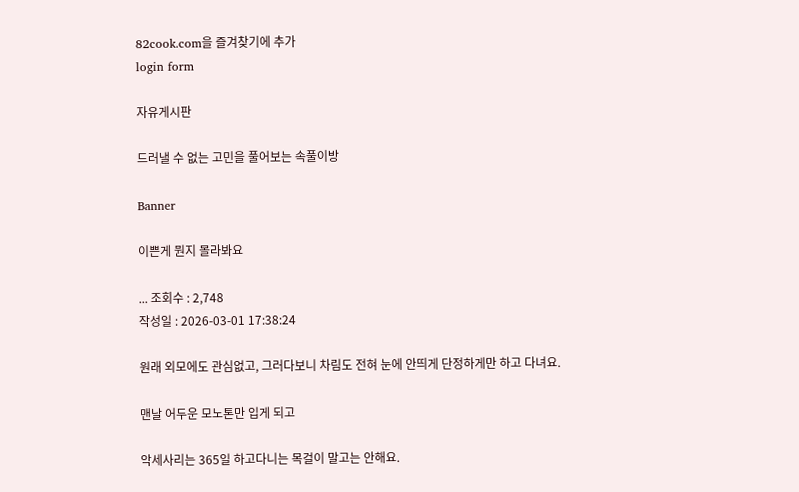82cook.com을 즐겨찾기에 추가
login form

자유게시판

드러낼 수 없는 고민을 풀어보는 속풀이방

Banner

이쁜게 뭔지 몰라봐요

... 조회수 : 2,748
작성일 : 2026-03-01 17:38:24

원래 외모에도 관심없고, 그러다보니 차림도 전혀 눈에 안띄게 단정하게만 하고 다녀요.

맨날 어두운 모노톤만 입게 되고

악세사리는 365일 하고다니는 목걸이 말고는 안해요.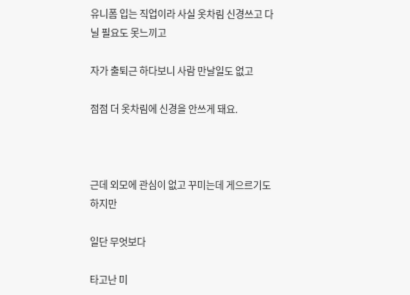유니폼 입는 직업이라 사실 옷차림 신경쓰고 다닐 필요도 못느끼고

자가 출퇴근 하다보니 사람 만날일도 없고

점점 더 옷차림에 신경을 안쓰게 돼요.



근데 외모에 관심이 없고 꾸미는데 게으르기도 하지만

일단 무엇보다

타고난 미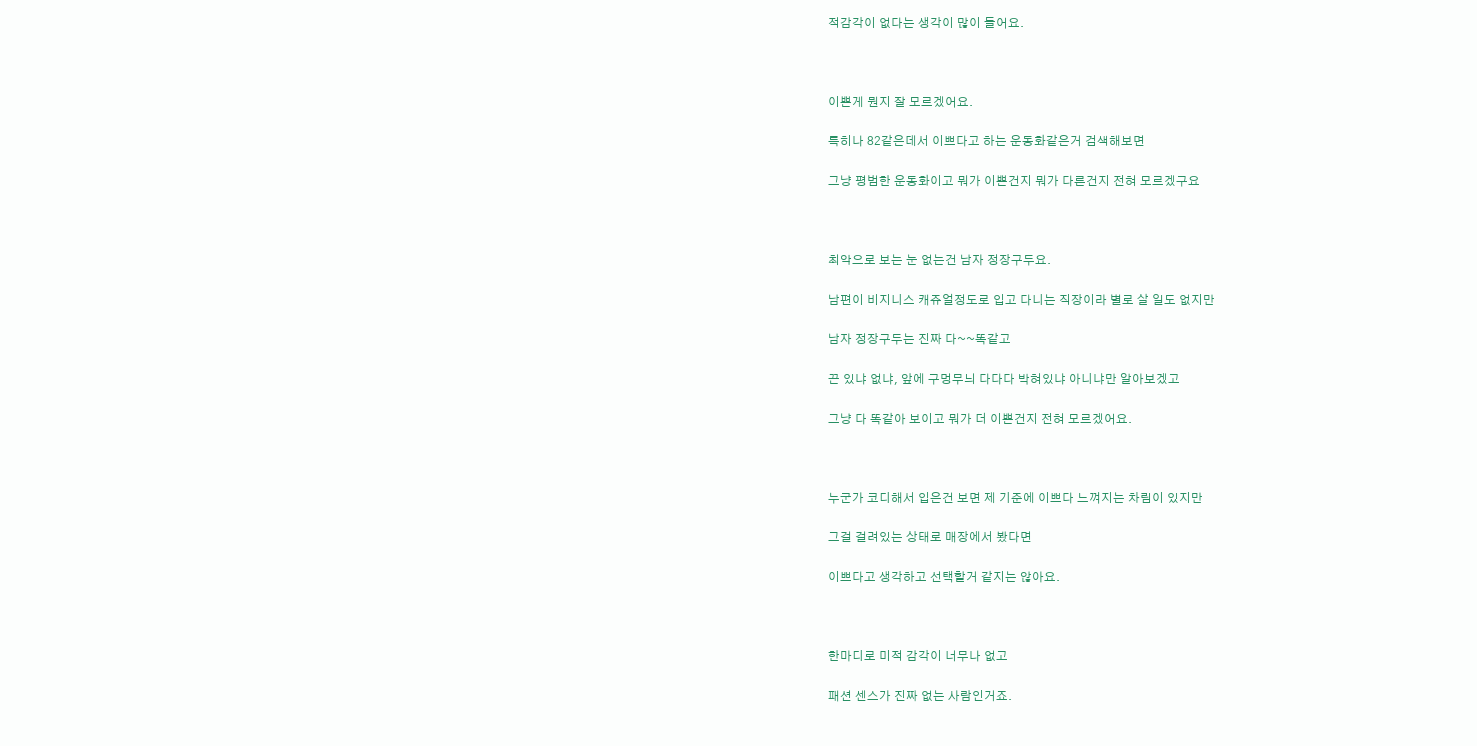적감각이 없다는 생각이 많이 들어요.



이쁜게 뭔지 잘 모르겠어요.

특히나 82같은데서 이쁘다고 하는 운동화같은거 검색해보면

그냥 평범한 운동화이고 뭐가 이쁜건지 뭐가 다른건지 전혀 모르겠구요



최악으로 보는 눈 없는건 남자 정장구두요.

남편이 비지니스 캐쥬얼정도로 입고 다니는 직장이라 별로 살 일도 없지만

남자 정장구두는 진짜 다~~똑같고

끈 있냐 없냐, 앞에 구멍무늬 다다다 박혀있냐 아니냐만 알아보겠고

그냥 다 똑같아 보이고 뭐가 더 이쁜건지 전혀 모르겠어요.



누군가 코디해서 입은건 보면 제 기준에 이쁘다 느껴지는 차림이 있지만

그걸 걸려있는 상태로 매장에서 봤다면

이쁘다고 생각하고 선택할거 같지는 않아요.



한마디로 미적 감각이 너무나 없고

패션 센스가 진짜 없는 사람인거죠.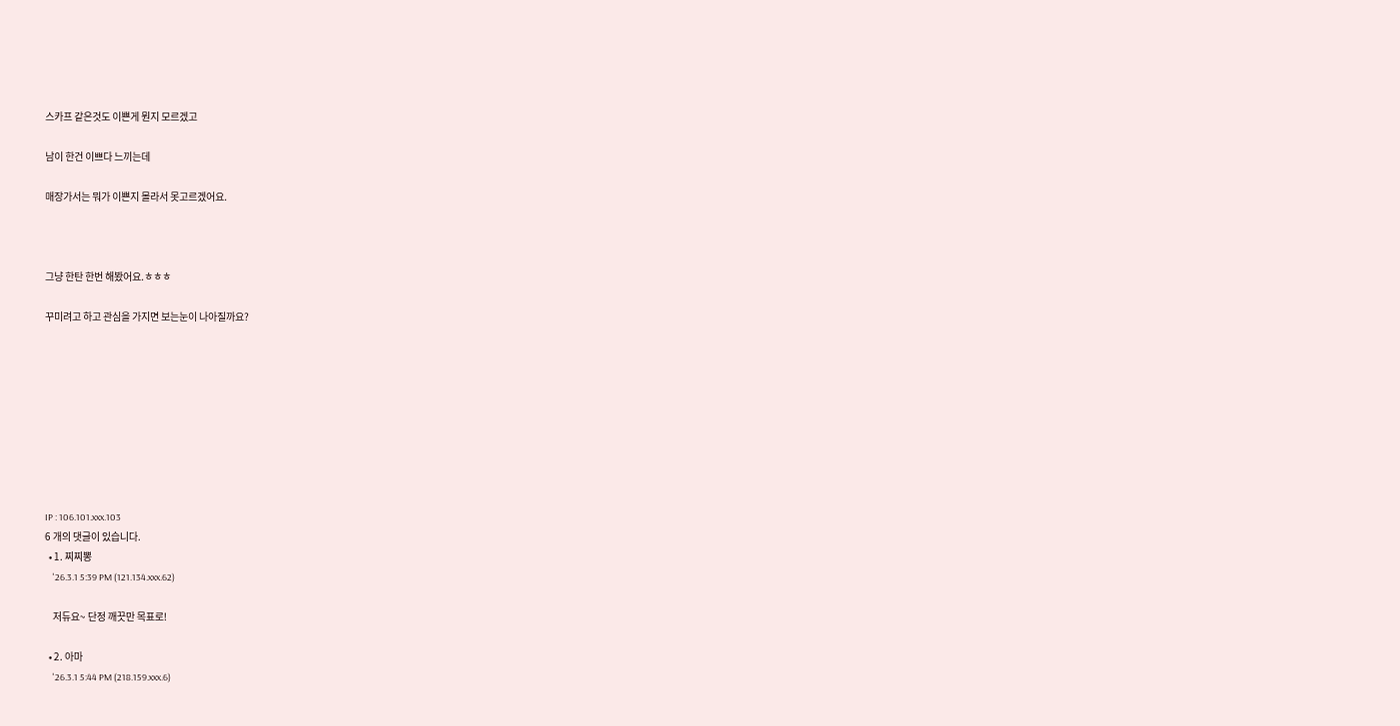스카프 같은것도 이쁜게 뭔지 모르겠고

남이 한건 이쁘다 느끼는데

매장가서는 뭐가 이쁜지 몰라서 못고르겠어요.



그냥 한탄 한번 해봤어요.ㅎㅎㅎ

꾸미려고 하고 관심을 가지면 보는눈이 나아질까요?









IP : 106.101.xxx.103
6 개의 댓글이 있습니다.
  • 1. 찌찌뽕
    '26.3.1 5:39 PM (121.134.xxx.62)

    저듀요~ 단정 깨끗만 목표로!

  • 2. 아마
    '26.3.1 5:44 PM (218.159.xxx.6)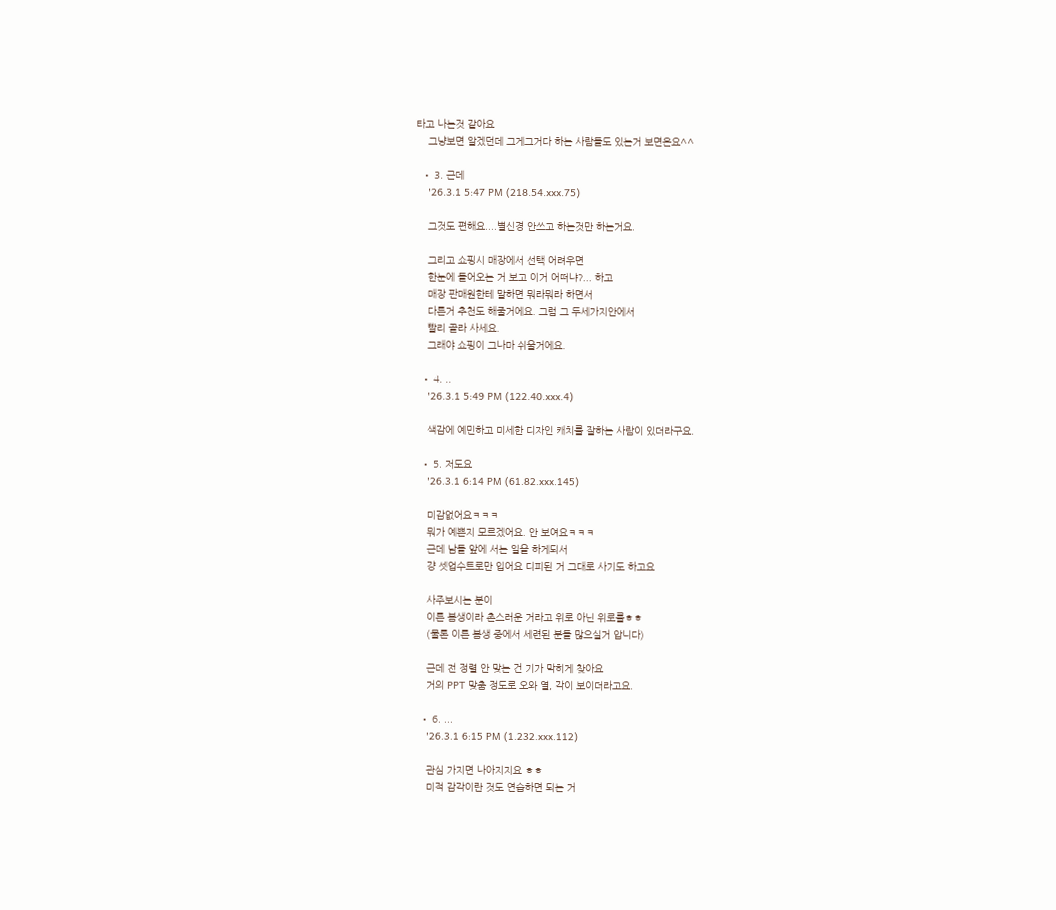타고 나는것 같아요
    그냥보면 알겠던데 그게그거다 하는 사람들도 있는거 보면은요^^

  • 3. 근데
    '26.3.1 5:47 PM (218.54.xxx.75)

    그것도 편해요....별신경 안쓰고 하는것만 하는거요.

    그리고 쇼핑시 매장에서 선택 어려우면
    한눈에 들어오는 거 보고 이거 어떠냐?... 하고
    매장 판매원한테 말하면 뭐라뭐라 하면서
    다른거 추천도 해줄거에요. 그럼 그 두세가지안에서
    빨리 골라 사세요.
    그래야 쇼핑이 그나마 쉬울거에요.

  • 4. ..
    '26.3.1 5:49 PM (122.40.xxx.4)

    색감에 예민하고 미세한 디자인 캐치를 잘하는 사람이 있더라구요.

  • 5. 저도요
    '26.3.1 6:14 PM (61.82.xxx.145)

    미감없어요ㅋㅋㅋ
    뭐가 예쁜지 모르겠어요. 안 보여요ㅋㅋㅋ
    근데 남들 앞에 서는 일을 하게되서
    걍 셋업수트로만 입어요 디피된 거 그대로 사기도 하고요

    사주보시는 분이
    이른 봄생이라 촌스러운 거라고 위로 아닌 위로를ㅎㅎ
    (물론 이른 봄생 중에서 세련된 분들 많으실거 압니다)

    근데 전 정렬 안 맞는 건 기가 막히게 찾아요
    거의 PPT 맞춤 정도로 오와 열, 각이 보이더라고요.

  • 6. ...
    '26.3.1 6:15 PM (1.232.xxx.112)

    관심 가지면 나아지지요 ㅎㅎ
    미적 감각이란 것도 연습하면 되는 거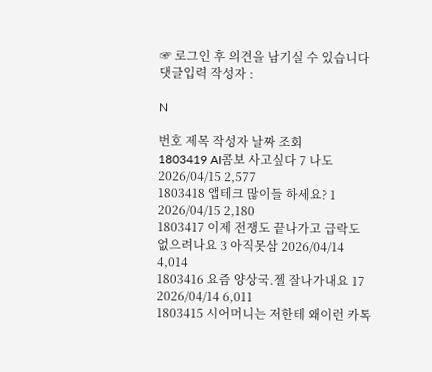☞ 로그인 후 의견을 남기실 수 있습니다
댓글입력 작성자 :

N

번호 제목 작성자 날짜 조회
1803419 AI콤보 사고싶다 7 나도 2026/04/15 2,577
1803418 앱테크 많이들 하세요? 1 2026/04/15 2,180
1803417 이제 전쟁도 끝나가고 급락도 없으려나요 3 아직못삼 2026/04/14 4,014
1803416 요즘 양상국.젤 잘나가내요 17 2026/04/14 6,011
1803415 시어머니는 저한테 왜이런 카톡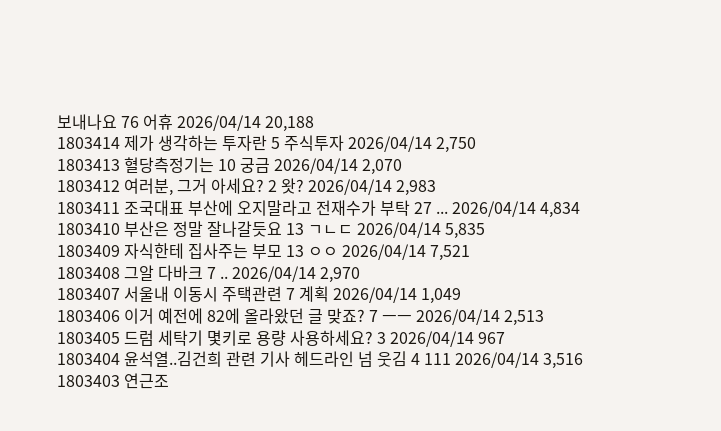보내나요 76 어휴 2026/04/14 20,188
1803414 제가 생각하는 투자란 5 주식투자 2026/04/14 2,750
1803413 혈당측정기는 10 궁금 2026/04/14 2,070
1803412 여러분, 그거 아세요? 2 왓? 2026/04/14 2,983
1803411 조국대표 부산에 오지말라고 전재수가 부탁 27 ... 2026/04/14 4,834
1803410 부산은 정말 잘나갈듯요 13 ㄱㄴㄷ 2026/04/14 5,835
1803409 자식한테 집사주는 부모 13 ㅇㅇ 2026/04/14 7,521
1803408 그알 다바크 7 .. 2026/04/14 2,970
1803407 서울내 이동시 주택관련 7 계획 2026/04/14 1,049
1803406 이거 예전에 82에 올라왔던 글 맞죠? 7 ㅡㅡ 2026/04/14 2,513
1803405 드럼 세탁기 몇키로 용량 사용하세요? 3 2026/04/14 967
1803404 윤석열..김건희 관련 기사 헤드라인 넘 웃김 4 111 2026/04/14 3,516
1803403 연근조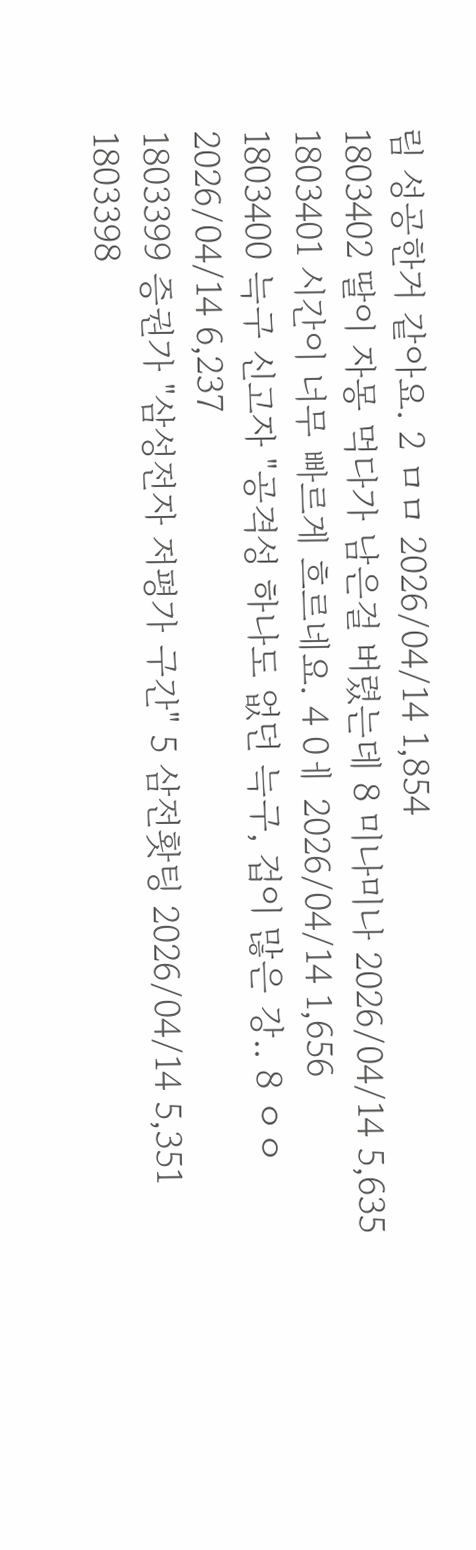림 성공한거 같아요. 2 ㅁㅁ 2026/04/14 1,854
1803402 딸이 자몽 먹다가 남은걸 버렸는데 8 미나미나 2026/04/14 5,635
1803401 시간이 너무 빠르게 흐르네요. 4 0ㅔ 2026/04/14 1,656
1803400 늑구 신고자 "공격성 하나도 없던 늑구, 겁이 많은 강.. 8 ㅇㅇ 2026/04/14 6,237
1803399 증권가 "삼성전자 저평가 구간" 5 삼전홧팅 2026/04/14 5,351
1803398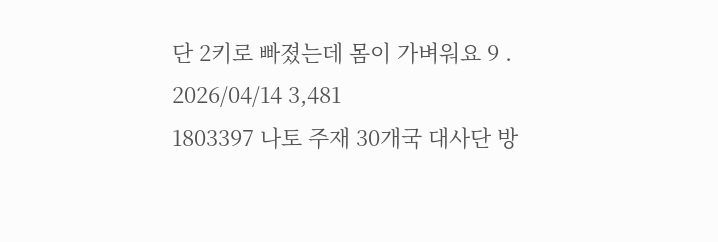단 2키로 빠졌는데 몸이 가벼워요 9 . 2026/04/14 3,481
1803397 나토 주재 30개국 대사단 방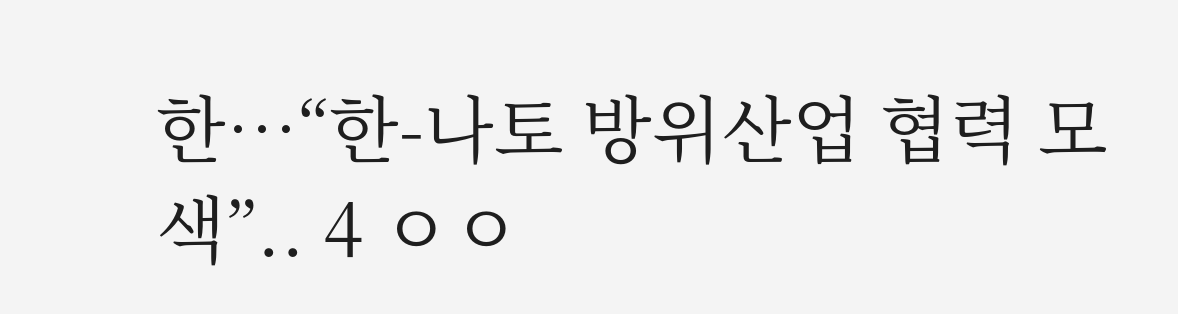한…“한-나토 방위산업 협력 모색”.. 4 ㅇㅇ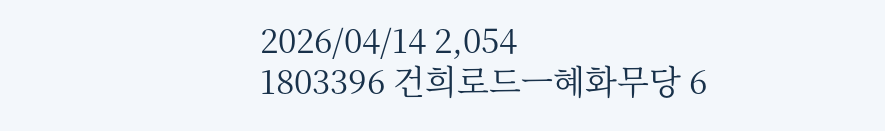2026/04/14 2,054
1803396 건희로드ㅡ혜화무당 6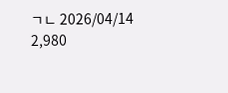ㄱㄴ 2026/04/14 2,980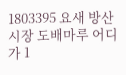1803395 요새 방산시장 도배마루 어디가 1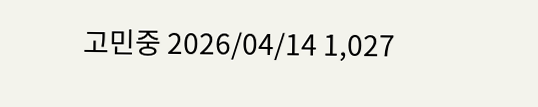고민중 2026/04/14 1,027